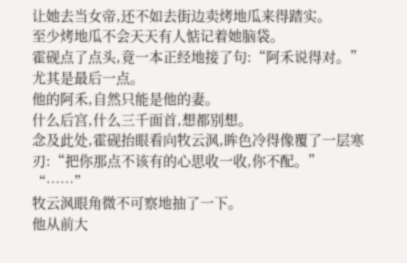让她去当女帝,还不如去街边卖烤地瓜来得踏实。
至少烤地瓜不会天天有人惦记着她脑袋。
霍砚点了点头,竟一本正经地接了句:“阿禾说得对。”
尤其是最后一点。
他的阿禾,自然只能是他的妻。
什么后宫,什么三千面首,想都别想。
念及此处,霍砚抬眼看向牧云沨,眸色冷得像覆了一层寒刃:“把你那点不该有的心思收一收,你不配。”
“……”
牧云沨眼角微不可察地抽了一下。
他从前大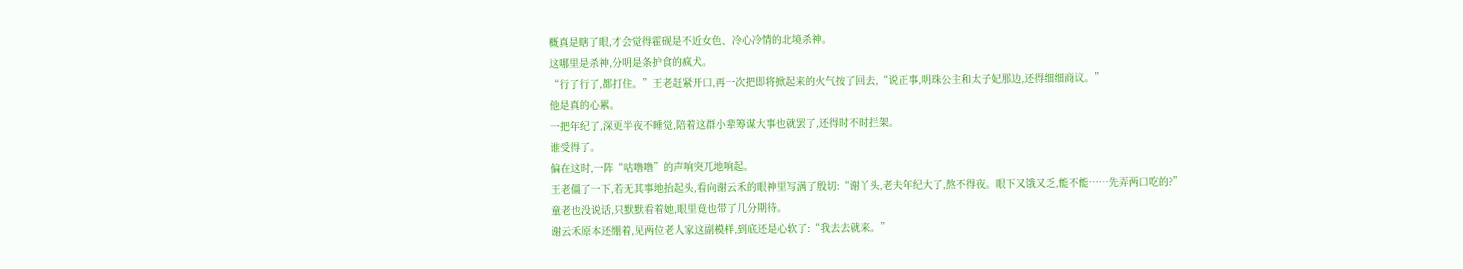概真是瞎了眼,才会觉得霍砚是不近女色、冷心冷情的北境杀神。
这哪里是杀神,分明是条护食的疯犬。
“行了行了,都打住。”王老赶紧开口,再一次把即将掀起来的火气按了回去,“说正事,明珠公主和太子妃那边,还得细细商议。”
他是真的心累。
一把年纪了,深更半夜不睡觉,陪着这群小辈筹谋大事也就罢了,还得时不时拦架。
谁受得了。
偏在这时,一阵“咕噜噜”的声响突兀地响起。
王老僵了一下,若无其事地抬起头,看向谢云禾的眼神里写满了殷切:“谢丫头,老夫年纪大了,熬不得夜。眼下又饿又乏,能不能……先弄两口吃的?”
童老也没说话,只默默看着她,眼里竟也带了几分期待。
谢云禾原本还绷着,见两位老人家这副模样,到底还是心软了:“我去去就来。”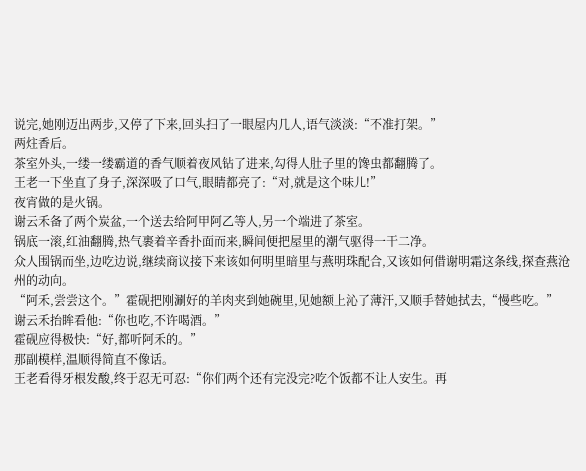说完,她刚迈出两步,又停了下来,回头扫了一眼屋内几人,语气淡淡:“不准打架。”
两炷香后。
茶室外头,一缕一缕霸道的香气顺着夜风钻了进来,勾得人肚子里的馋虫都翻腾了。
王老一下坐直了身子,深深吸了口气,眼睛都亮了:“对,就是这个味儿!”
夜宵做的是火锅。
谢云禾备了两个炭盆,一个送去给阿甲阿乙等人,另一个端进了茶室。
锅底一滚,红油翻腾,热气裹着辛香扑面而来,瞬间便把屋里的潮气驱得一干二净。
众人围锅而坐,边吃边说,继续商议接下来该如何明里暗里与燕明珠配合,又该如何借谢明霜这条线,探查燕沧州的动向。
“阿禾,尝尝这个。”霍砚把刚涮好的羊肉夹到她碗里,见她额上沁了薄汗,又顺手替她拭去,“慢些吃。”
谢云禾抬眸看他:“你也吃,不许喝酒。”
霍砚应得极快:“好,都听阿禾的。”
那副模样,温顺得简直不像话。
王老看得牙根发酸,终于忍无可忍:“你们两个还有完没完?吃个饭都不让人安生。再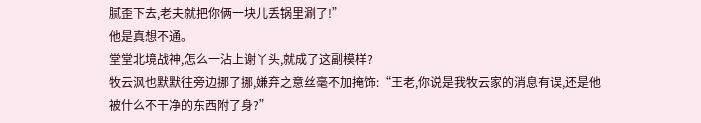腻歪下去,老夫就把你俩一块儿丢锅里涮了!”
他是真想不通。
堂堂北境战神,怎么一沾上谢丫头,就成了这副模样?
牧云沨也默默往旁边挪了挪,嫌弃之意丝毫不加掩饰:“王老,你说是我牧云家的消息有误,还是他被什么不干净的东西附了身?”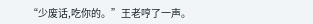“少废话,吃你的。”王老哼了一声。